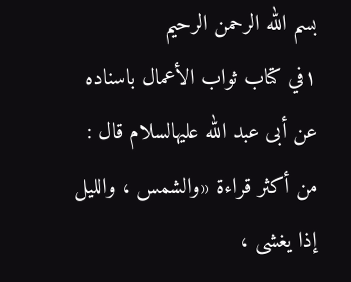بسم الله الرحمن الرحيم
١في كتاب ثواب الأعمال باسناده عن أبى عبد الله عليهالسلام قال : من أكثر قراءة «والشمس ، والليل إذا يغشى ،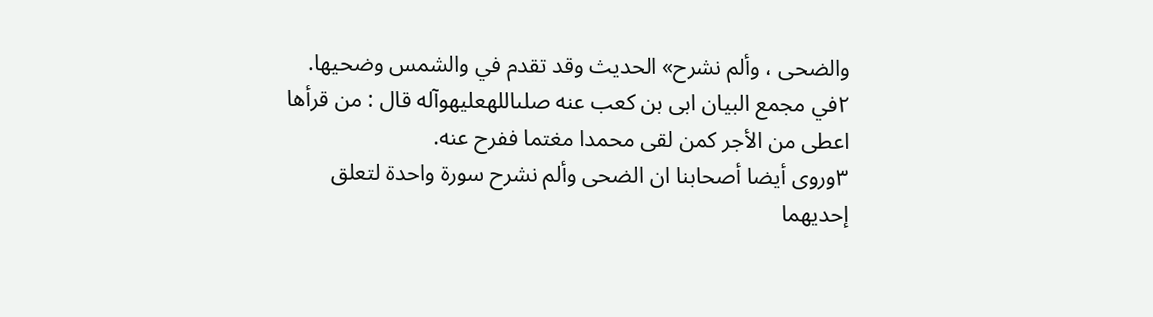والضحى ، وألم نشرح» الحديث وقد تقدم في والشمس وضحيها.
٢في مجمع البيان ابى بن كعب عنه صلىاللهعليهوآله قال : من قرأها اعطى من الأجر كمن لقى محمدا مغتما ففرح عنه.
٣وروى أيضا أصحابنا ان الضحى وألم نشرح سورة واحدة لتعلق إحديهما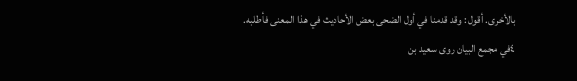بالأخرى. أقول : وقد قدمنا في أول الضحى بعض الأحاديث في هذا المعنى فأطلبه.
٤في مجمع البيان روى سعيد بن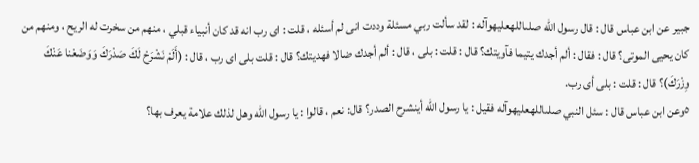جبير عن ابن عباس قال : قال رسول الله صلىاللهعليهوآله : لقد سألت ربي مسئلة وددت انى لم أسئله ، قلت : اى رب انه قد كان أنبياء قبلي ، منهم من سخرت له الريح ، ومنهم من كان يحيى الموتى؟ قال : فقال : ألم أجدك يتيما فآويتك؟ قال : قلت : بلى ، قال : ألم أجدك ضالا فهديتك؟ قال : قلت بلى اى رب ، قال : (أَلَمْ نَشْرَحْ لَكَ صَدْرَكَ وَوَضَعْنا عَنْكَ وِزْرَكَ)؟ قال : قلت : بلى أى رب.
٥وعن ابن عباس قال : سئل النبي صلىاللهعليهوآله فقيل : يا رسول الله أينشرح الصدر؟ قال: نعم ، قالوا : يا رسول الله وهل لذلك علامة يعرف بها؟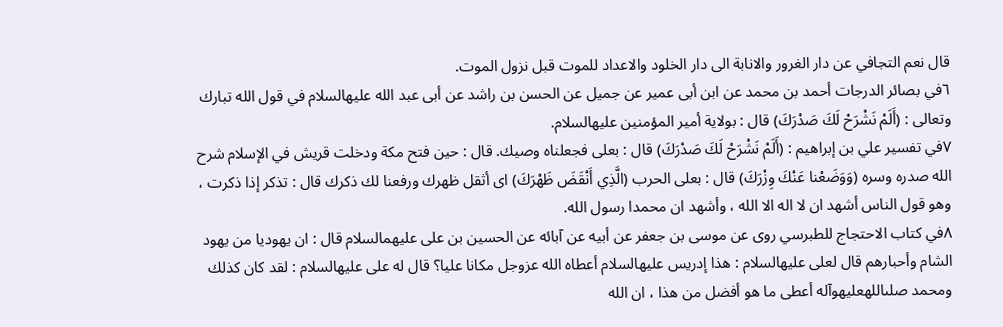قال نعم التجافي عن دار الغرور والانابة الى دار الخلود والاعداد للموت قبل نزول الموت.
٦في بصائر الدرجات أحمد بن محمد عن ابن أبى عمير عن جميل عن الحسن بن راشد عن أبى عبد الله عليهالسلام في قول الله تبارك وتعالى : (أَلَمْ نَشْرَحْ لَكَ صَدْرَكَ) قال : بولاية أمير المؤمنين عليهالسلام.
٧في تفسير علي بن إبراهيم : (أَلَمْ نَشْرَحْ لَكَ صَدْرَكَ) قال : بعلى فجعلناه وصيك. قال : حين فتح مكة ودخلت قريش في الإسلام شرح الله صدره وسره (وَوَضَعْنا عَنْكَ وِزْرَكَ) قال : بعلى الحرب (الَّذِي أَنْقَضَ ظَهْرَكَ) اى أثقل ظهرك ورفعنا لك ذكرك قال : تذكر إذا ذكرت ، وهو قول الناس أشهد ان لا اله الا الله ، وأشهد ان محمدا رسول الله.
٨في كتاب الاحتجاج للطبرسي روى عن موسى بن جعفر عن أبيه عن آبائه عن الحسين بن على عليهمالسلام قال : ان يهوديا من يهود الشام وأحبارهم قال لعلى عليهالسلام : هذا إدريس عليهالسلام أعطاه الله عزوجل مكانا عليا؟ قال له على عليهالسلام : لقد كان كذلك ومحمد صلىاللهعليهوآله أعطى ما هو أفضل من هذا ، ان الله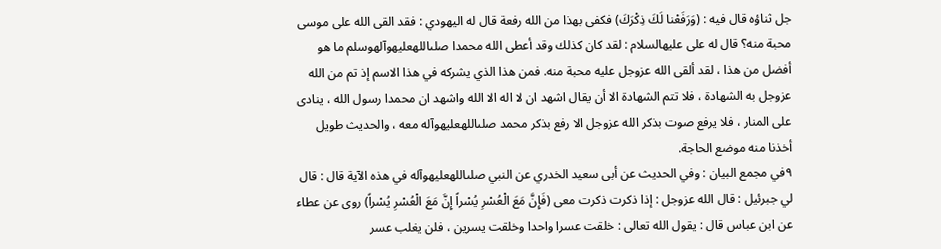جل ثناؤه قال فيه : (وَرَفَعْنا لَكَ ذِكْرَكَ) فكفى بهذا من الله رفعة قال له اليهودي : فقد القى الله على موسى محبة منه؟ قال له على عليهالسلام : لقد كان كذلك وقد أعطى الله محمدا صلىاللهعليهوآلهوسلم ما هو أفضل من هذا ، لقد ألقى الله عزوجل عليه محبة منه. فمن هذا الذي يشركه في هذا الاسم إذ تم من الله عزوجل به الشهادة ، فلا تتم الشهادة الا أن يقال اشهد ان لا اله الا الله واشهد ان محمدا رسول الله ، ينادى على المنار ، فلا يرفع صوت بذكر الله عزوجل الا رفع بذكر محمد صلىاللهعليهوآله معه ، والحديث طويل أخذنا منه موضع الحاجة.
٩في مجمع البيان : وفي الحديث عن أبى سعيد الخدري عن النبي صلىاللهعليهوآله في هذه الآية قال : قال لي جبرئيل : قال الله عزوجل : إذا ذكرت ذكرت معى (فَإِنَّ مَعَ الْعُسْرِ يُسْراً إِنَّ مَعَ الْعُسْرِ يُسْراً) روى عن عطاء عن ابن عباس قال : يقول الله تعالى : خلقت عسرا واحدا وخلقت يسرين ، فلن يغلب عسر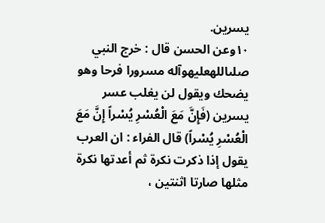يسرين.
١٠وعن الحسن قال : خرج النبي صلىاللهعليهوآله مسرورا فرحا وهو يضحك ويقول لن يغلب عسر يسرين (فَإِنَّ مَعَ الْعُسْرِ يُسْراً إِنَّ مَعَ الْعُسْرِ يُسْراً) قال الفراء : ان العرب يقول إذا ذكرت نكرة ثم أعدتها نكرة مثلها صارتا اثنتين ،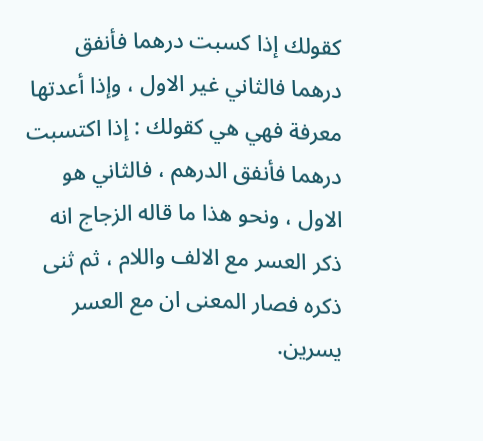كقولك إذا كسبت درهما فأنفق درهما فالثاني غير الاول ، وإذا أعدتها معرفة فهي هي كقولك : إذا اكتسبت درهما فأنفق الدرهم ، فالثاني هو الاول ، ونحو هذا ما قاله الزجاج انه ذكر العسر مع الالف واللام ، ثم ثنى ذكره فصار المعنى ان مع العسر يسرين.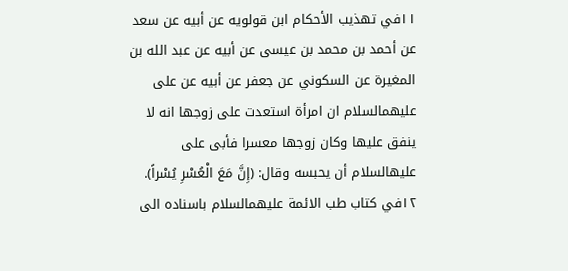١١في تهذيب الأحكام ابن قولويه عن أبيه عن سعد عن أحمد بن محمد بن عيسى عن أبيه عن عبد الله بن المغيرة عن السكوني عن جعفر عن أبيه عن على عليهمالسلام ان امرأة استعدت على زوجها انه لا ينفق عليها وكان زوجها معسرا فأبى على عليهالسلام أن يحبسه وقال: (إِنَّ مَعَ الْعُسْرِ يُسْراً).
١٢في كتاب طب الائمة عليهمالسلام باسناده الى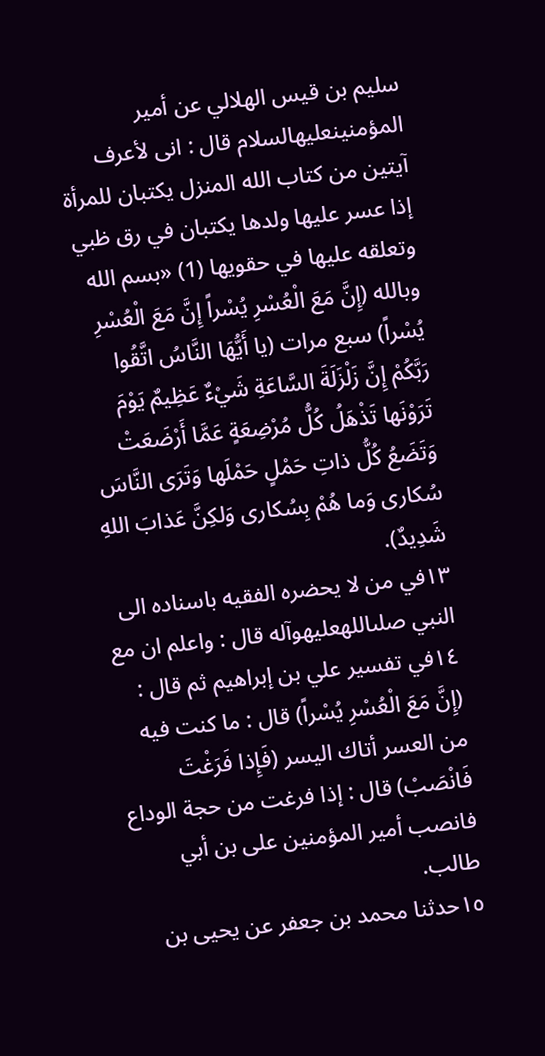سليم بن قيس الهلالي عن أمير المؤمنينعليهالسلام قال : انى لأعرف آيتين من كتاب الله المنزل يكتبان للمرأة إذا عسر عليها ولدها يكتبان في رق ظبي وتعلقه عليها في حقويها (1) «بسم الله وبالله (إِنَّ مَعَ الْعُسْرِ يُسْراً إِنَّ مَعَ الْعُسْرِ يُسْراً) سبع مرات (يا أَيُّهَا النَّاسُ اتَّقُوا رَبَّكُمْ إِنَّ زَلْزَلَةَ السَّاعَةِ شَيْءٌ عَظِيمٌ يَوْمَ تَرَوْنَها تَذْهَلُ كُلُّ مُرْضِعَةٍ عَمَّا أَرْضَعَتْ وَتَضَعُ كُلُّ ذاتِ حَمْلٍ حَمْلَها وَتَرَى النَّاسَ سُكارى وَما هُمْ بِسُكارى وَلكِنَّ عَذابَ اللهِ شَدِيدٌ).
١٣في من لا يحضره الفقيه باسناده الى النبي صلىاللهعليهوآله قال : واعلم ان مع
١٤في تفسير علي بن إبراهيم ثم قال : (إِنَّ مَعَ الْعُسْرِ يُسْراً) قال : ما كنت فيه من العسر أتاك اليسر (فَإِذا فَرَغْتَ فَانْصَبْ) قال : إذا فرغت من حجة الوداع فانصب أمير المؤمنين على بن أبي طالب.
١٥حدثنا محمد بن جعفر عن يحيى بن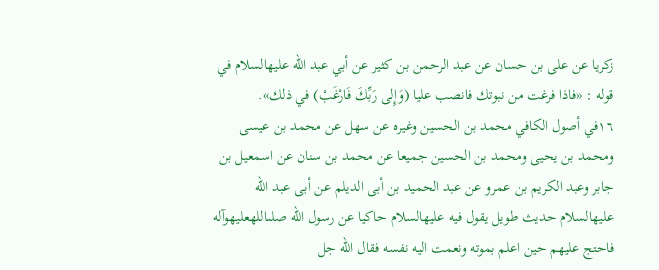زكريا عن على بن حسان عن عبد الرحمن بن كثير عن أبي عبد الله عليهالسلام في قوله : «فاذا فرغت من نبوتك فانصب عليا (وَإِلى رَبِّكَ فَارْغَبْ) في ذلك».
١٦في أصول الكافي محمد بن الحسين وغيره عن سهل عن محمد بن عيسى ومحمد بن يحيى ومحمد بن الحسين جميعا عن محمد بن سنان عن اسمعيل بن جابر وعبد الكريم بن عمرو عن عبد الحميد بن أبى الديلم عن أبى عبد الله عليهالسلام حديث طويل يقول فيه عليهالسلام حاكيا عن رسول الله صلىاللهعليهوآله فاحتج عليهم حين اعلم بموته ونعمت اليه نفسه فقال الله جل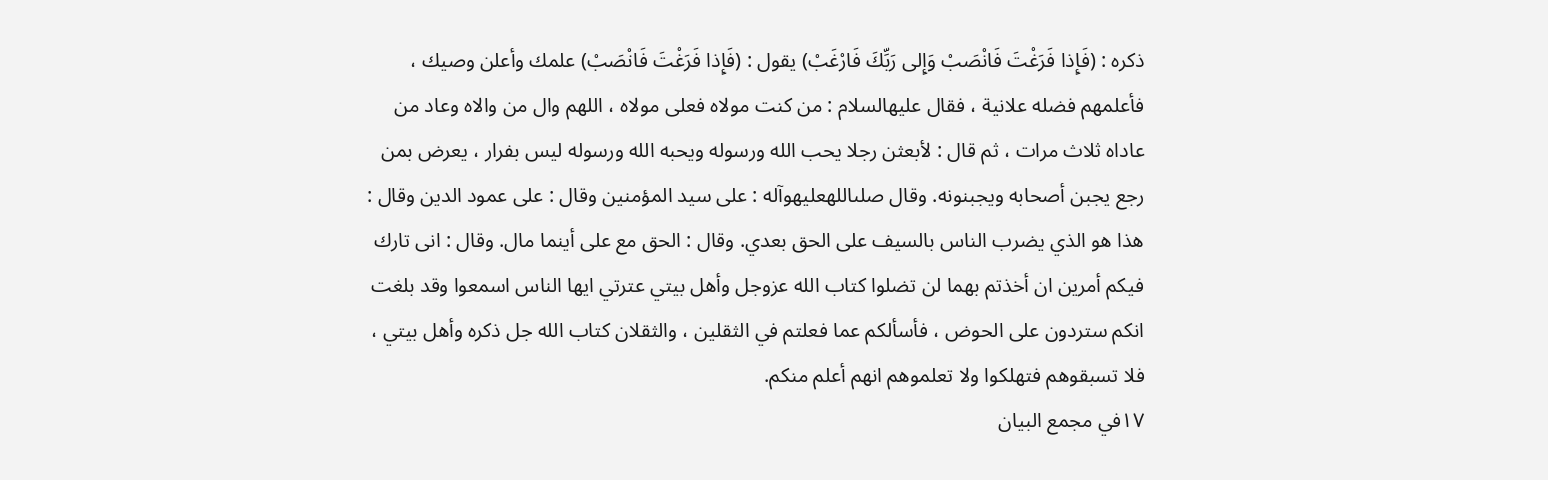ذكره : (فَإِذا فَرَغْتَ فَانْصَبْ وَإِلى رَبِّكَ فَارْغَبْ) يقول : (فَإِذا فَرَغْتَ فَانْصَبْ) علمك وأعلن وصيك ، فأعلمهم فضله علانية ، فقال عليهالسلام : من كنت مولاه فعلى مولاه ، اللهم وال من والاه وعاد من عاداه ثلاث مرات ، ثم قال : لأبعثن رجلا يحب الله ورسوله ويحبه الله ورسوله ليس بفرار ، يعرض بمن رجع يجبن أصحابه ويجبنونه. وقال صلىاللهعليهوآله : على سيد المؤمنين وقال : على عمود الدين وقال : هذا هو الذي يضرب الناس بالسيف على الحق بعدي. وقال : الحق مع على أينما مال. وقال : انى تارك فيكم أمرين ان أخذتم بهما لن تضلوا كتاب الله عزوجل وأهل بيتي عترتي ايها الناس اسمعوا وقد بلغت انكم ستردون على الحوض ، فأسألكم عما فعلتم في الثقلين ، والثقلان كتاب الله جل ذكره وأهل بيتي ، فلا تسبقوهم فتهلكوا ولا تعلموهم انهم أعلم منكم.
١٧في مجمع البيان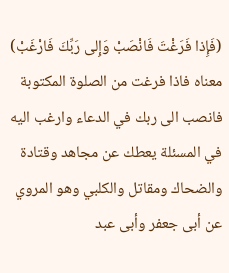(فَإِذا فَرَغْتَ فَانْصَبْ وَإِلى رَبِّكَ فَارْغَبْ) معناه فاذا فرغت من الصلوة المكتوبة فانصب الى ربك في الدعاء وارغب اليه في المسئلة يعطك عن مجاهد وقتادة والضحاك ومقاتل والكلبي وهو المروي عن أبى جعفر وأبى عبد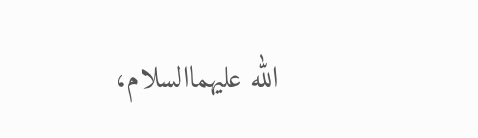الله عليهماالسلام،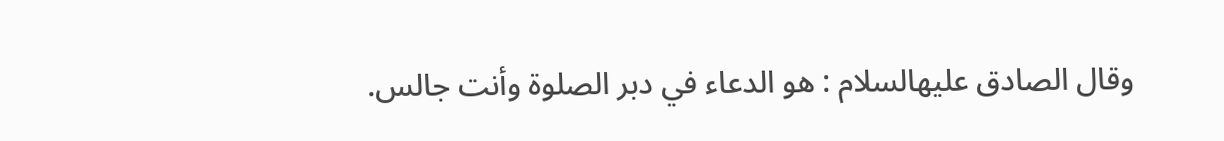وقال الصادق عليهالسلام : هو الدعاء في دبر الصلوة وأنت جالس.